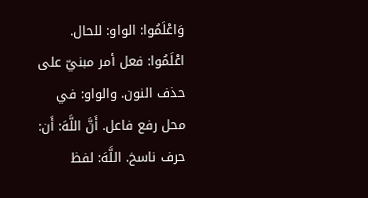وَاعْلَمُوا: الواو: للحال. اعْلَمُوا: فعل أمر مبنيّ على حذف النون. والواو: في محل رفع فاعل. أَنَّ اللَّهَ: أَن: حرف ناسخ. اللَّهَ: لفظ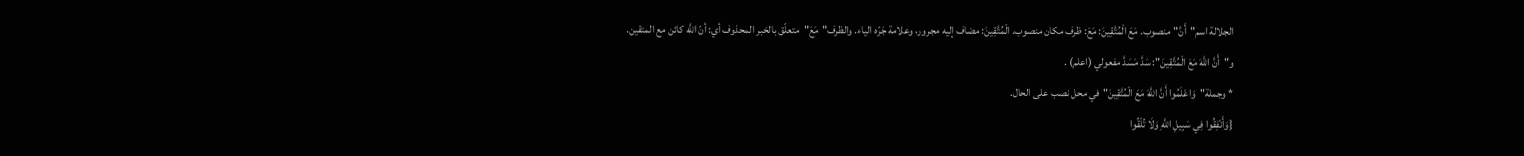الجلالة اسم"أَنَّ"منصوب. مَعَ الْمُتَّقِينَ: مَعَ: ظرف مكان منصوب. الْمُتَّقِينَ: مضاف إليه مجرور، وعلامة جَرّه الياء. والظرف"مَعَ"متعلّق بالخبر المحذوف أي: أنّ اللَّه كائن مع المتقين. و"أَنَّ اللَّهَ مَعَ الْمُتَّقِينَ": سَدَّ مَسَدَّ مفعولي (اعلم) .
* وجملة"وَاعْلَمُوا أَنَّ اللَّهَ مَعَ الْمُتَّقِينَ"في محل نصب على الحال.
{وَأَنْفِقُوا فِي سَبِيلِ اللَّهِ وَلَا تُلْقُوا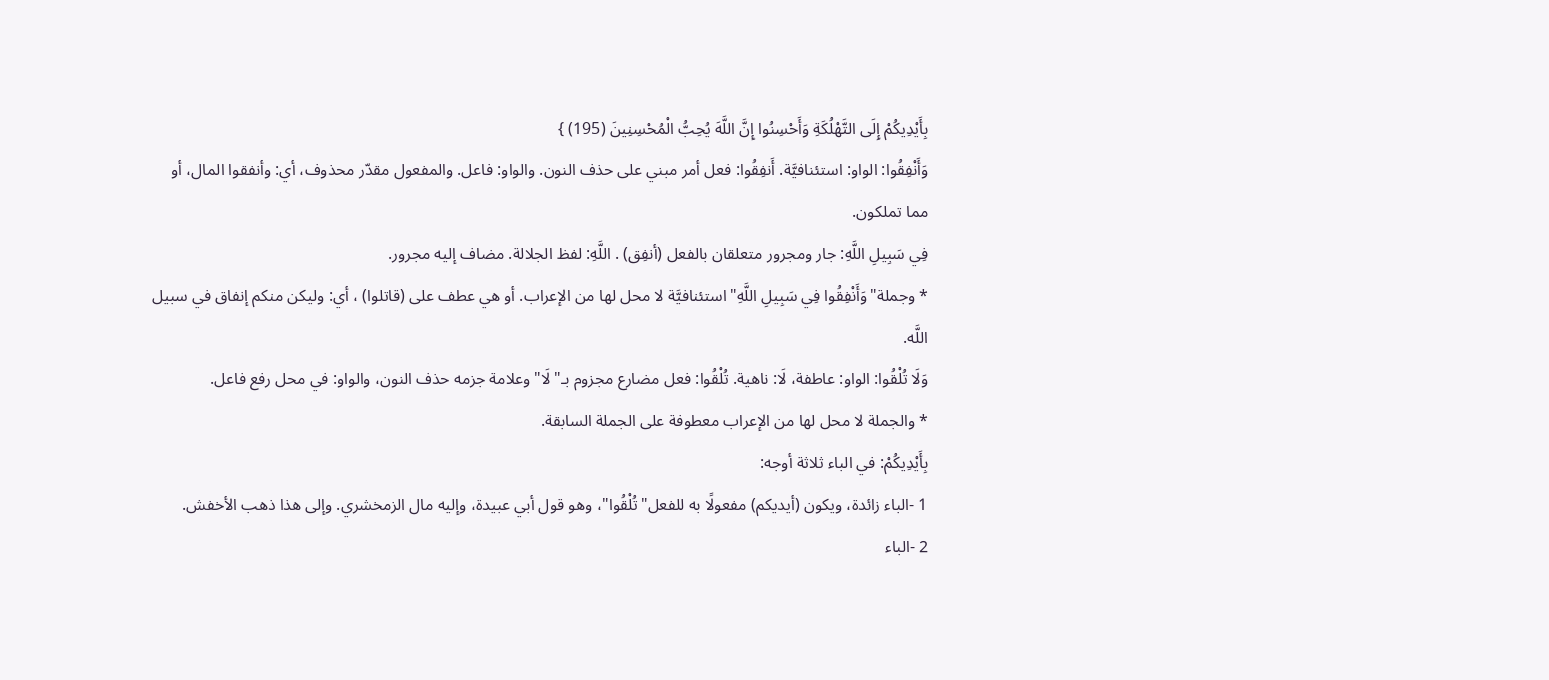بِأَيْدِيكُمْ إِلَى التَّهْلُكَةِ وَأَحْسِنُوا إِنَّ اللَّهَ يُحِبُّ الْمُحْسِنِينَ (195) }
وَأَنْفِقُوا: الواو: استئنافيَّة. أَنفِقُوا: فعل أمر مبني على حذف النون. والواو: فاعل. والمفعول مقدّر محذوف، أي: وأنفقوا المال، أو مما تملكون.
فِي سَبِيلِ اللَّهِ: جار ومجرور متعلقان بالفعل (أنفِق) . اللَّهِ: لفظ الجلالة. مضاف إليه مجرور.
* وجملة"وَأَنْفِقُوا فِي سَبِيلِ اللَّهِ"استئنافيَّة لا محل لها من الإعراب. أو هي عطف على (قاتلوا) ، أي: وليكن منكم إنفاق في سبيل اللَّه.
وَلَا تُلْقُوا: الواو: عاطفة، لَا: ناهية. تُلْقُوا: فعل مضارع مجزوم بـ"لَا"وعلامة جزمه حذف النون، والواو: في محل رفع فاعل.
* والجملة لا محل لها من الإعراب معطوفة على الجملة السابقة.
بِأَيْدِيكُمْ: في الباء ثلاثة أوجه:
1 -الباء زائدة، ويكون (أيديكم) مفعولًا به للفعل"تُلْقُوا"، وهو قول أبي عبيدة، وإليه مال الزمخشري. وإلى هذا ذهب الأخفش.
2 -الباء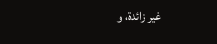غير زائدة، و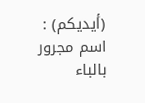(أيديكم) : اسم مجرور بالباء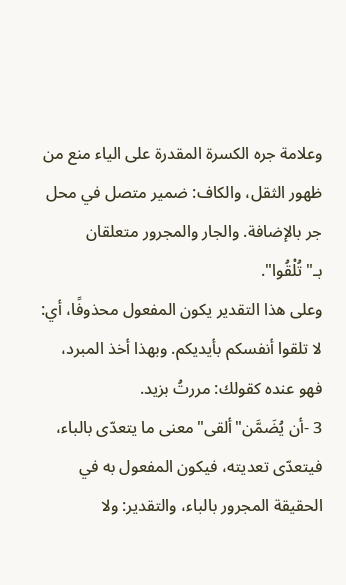وعلامة جره الكسرة المقدرة على الياء منع من ظهور الثقل، والكاف: ضمير متصل في محل جر بالإضافة. والجار والمجرور متعلقان بـ"تُلْقُوا".
وعلى هذا التقدير يكون المفعول محذوفًا، أي: لا تلقوا أنفسكم بأيديكم. وبهذا أخذ المبرد، فهو عنده كقولك: مررتُ بزيد.
3 -أن يُضَمَّن"ألقى"معنى ما يتعدّى بالباء، فيتعدّى تعديته، فيكون المفعول به في الحقيقة المجرور بالباء، والتقدير: ولا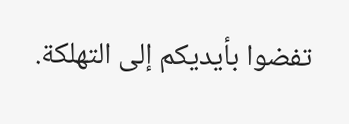تفضوا بأيديكم إلى التهلكة.